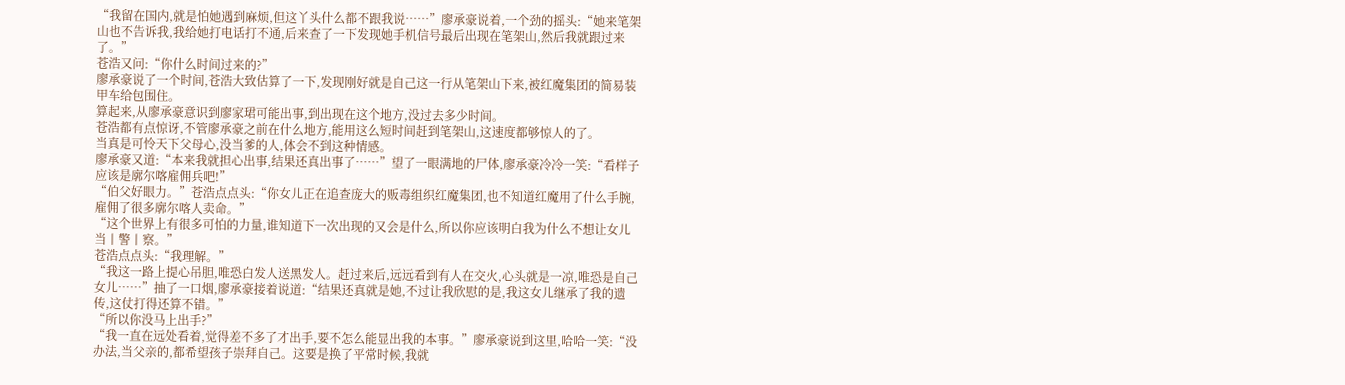“我留在国内,就是怕她遇到麻烦,但这丫头什么都不跟我说……”廖承豪说着,一个劲的摇头:“她来笔架山也不告诉我,我给她打电话打不通,后来查了一下发现她手机信号最后出现在笔架山,然后我就跟过来了。”
苍浩又问:“你什么时间过来的?”
廖承豪说了一个时间,苍浩大致估算了一下,发现刚好就是自己这一行从笔架山下来,被红魔集团的简易装甲车给包围住。
算起来,从廖承豪意识到廖家珺可能出事,到出现在这个地方,没过去多少时间。
苍浩都有点惊讶,不管廖承豪之前在什么地方,能用这么短时间赶到笔架山,这速度都够惊人的了。
当真是可怜天下父母心,没当爹的人,体会不到这种情感。
廖承豪又道:“本来我就担心出事,结果还真出事了……”望了一眼满地的尸体,廖承豪冷冷一笑:“看样子应该是廓尔喀雇佣兵吧!”
“伯父好眼力。”苍浩点点头:“你女儿正在追查庞大的贩毒组织红魔集团,也不知道红魔用了什么手腕,雇佣了很多廓尔喀人卖命。”
“这个世界上有很多可怕的力量,谁知道下一次出现的又会是什么,所以你应该明白我为什么不想让女儿当丨警丨察。”
苍浩点点头:“我理解。”
“我这一路上提心吊胆,唯恐白发人送黑发人。赶过来后,远远看到有人在交火,心头就是一凉,唯恐是自己女儿……”抽了一口烟,廖承豪接着说道:“结果还真就是她,不过让我欣慰的是,我这女儿继承了我的遗传,这仗打得还算不错。”
“所以你没马上出手?”
“我一直在远处看着,觉得差不多了才出手,要不怎么能显出我的本事。”廖承豪说到这里,哈哈一笑:“没办法,当父亲的,都希望孩子崇拜自己。这要是换了平常时候,我就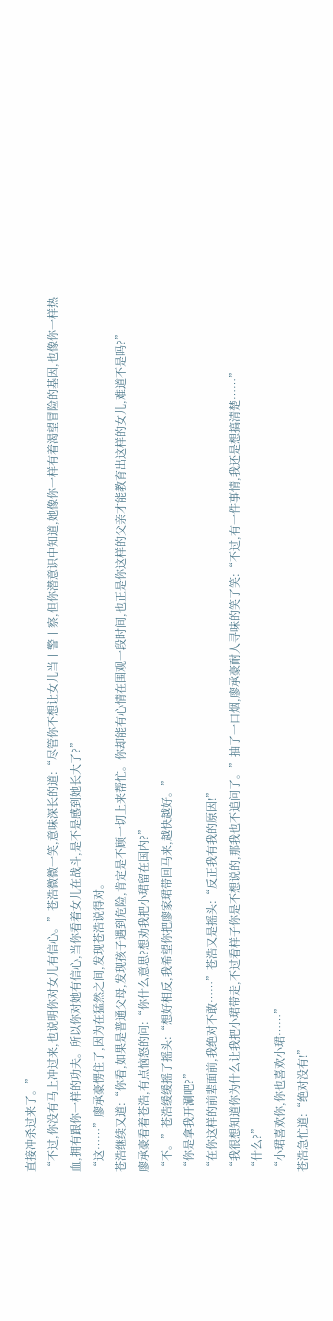直接冲杀过来了。”
“不过,你没有马上冲过来,也说明你对女儿有信心。”苍浩微微一笑,意味深长的道:“尽管你不想让女儿当丨警丨察,但你潜意识中知道,她像你一样有着渴望冒险的基因,也像你一样热血,拥有跟你一样的功夫。所以你对她有信心,当你看着女儿在战斗,是不是感到她长大了?”
“这……”廖承豪愣住了,因为在猛然之间,发现苍浩说得对。
苍浩继续又道:“你看,如果是普通父母,发现孩子遇到危险,肯定是不顾一切上来帮忙。你却能有心情在围观一段时间,也正是你这样的父亲才能教育出这样的女儿,难道不是吗?”
廖承豪看着苍浩,有点恼怒的问:“你什么意思?想劝我把小珺留在国内?”
“不。”苍浩缓缓摇了摇头:“想好相反,我希望你把廖家珺带回马来,越快越好。”
“你是拿我开涮吧?”
“在你这样的前辈面前,我绝对不敢……”苍浩又是摇头:“反正我有我的原因!”
“我很想知道你为什么让我把小珺带走,不过看样子你是不想说的,那我也不追问了。”抽了一口烟,廖承豪耐人寻味的笑了笑:“不过,有一件事情,我还是想搞清楚……”
“什么?”
“小珺喜欢你,你也喜欢小珺……”
苍浩急忙道:“绝对没有!”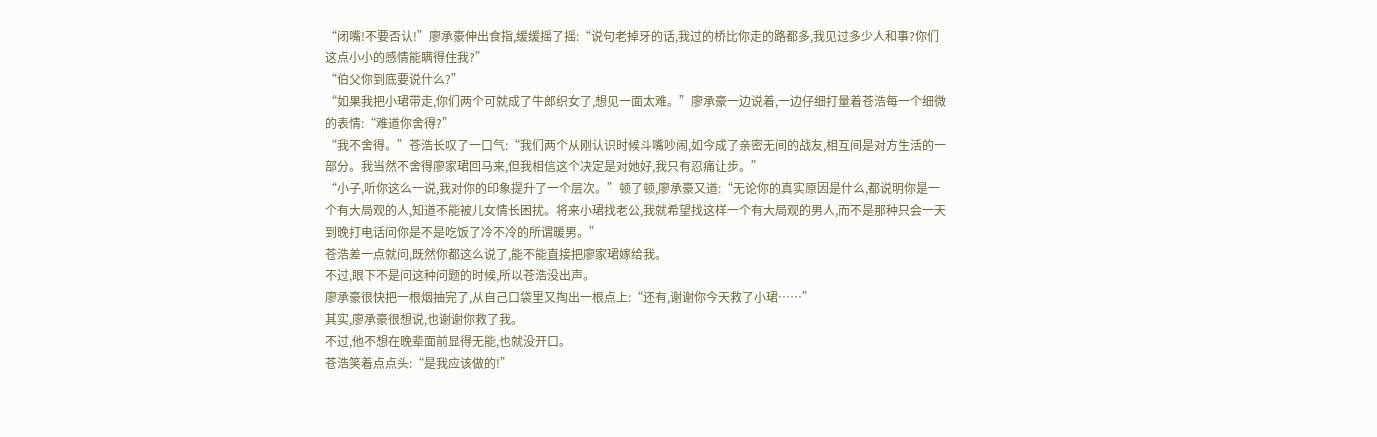“闭嘴!不要否认!”廖承豪伸出食指,缓缓摇了摇:“说句老掉牙的话,我过的桥比你走的路都多,我见过多少人和事?你们这点小小的感情能瞒得住我?”
“伯父你到底要说什么?”
“如果我把小珺带走,你们两个可就成了牛郎织女了,想见一面太难。”廖承豪一边说着,一边仔细打量着苍浩每一个细微的表情:“难道你舍得?”
“我不舍得。”苍浩长叹了一口气:“我们两个从刚认识时候斗嘴吵闹,如今成了亲密无间的战友,相互间是对方生活的一部分。我当然不舍得廖家珺回马来,但我相信这个决定是对她好,我只有忍痛让步。”
“小子,听你这么一说,我对你的印象提升了一个层次。”顿了顿,廖承豪又道:“无论你的真实原因是什么,都说明你是一个有大局观的人,知道不能被儿女情长困扰。将来小珺找老公,我就希望找这样一个有大局观的男人,而不是那种只会一天到晚打电话问你是不是吃饭了冷不冷的所谓暖男。”
苍浩差一点就问,既然你都这么说了,能不能直接把廖家珺嫁给我。
不过,眼下不是问这种问题的时候,所以苍浩没出声。
廖承豪很快把一根烟抽完了,从自己口袋里又掏出一根点上:“还有,谢谢你今天救了小珺……”
其实,廖承豪很想说,也谢谢你救了我。
不过,他不想在晚辈面前显得无能,也就没开口。
苍浩笑着点点头:“是我应该做的!”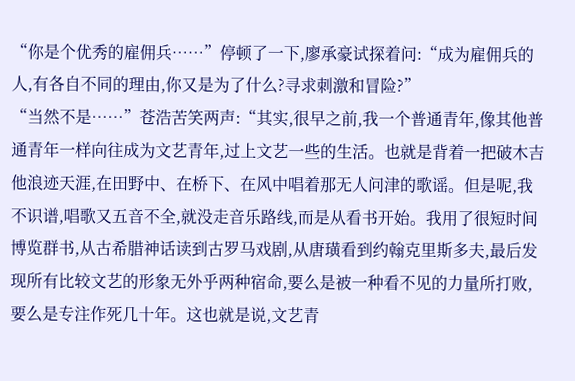“你是个优秀的雇佣兵……”停顿了一下,廖承豪试探着问:“成为雇佣兵的人,有各自不同的理由,你又是为了什么?寻求刺激和冒险?”
“当然不是……”苍浩苦笑两声:“其实,很早之前,我一个普通青年,像其他普通青年一样向往成为文艺青年,过上文艺一些的生活。也就是背着一把破木吉他浪迹天涯,在田野中、在桥下、在风中唱着那无人问津的歌谣。但是呢,我不识谱,唱歌又五音不全,就没走音乐路线,而是从看书开始。我用了很短时间博览群书,从古希腊神话读到古罗马戏剧,从唐璜看到约翰克里斯多夫,最后发现所有比较文艺的形象无外乎两种宿命,要么是被一种看不见的力量所打败,要么是专注作死几十年。这也就是说,文艺青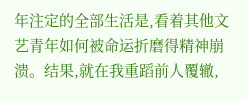年注定的全部生活是,看着其他文艺青年如何被命运折磨得精神崩溃。结果,就在我重蹈前人覆辙,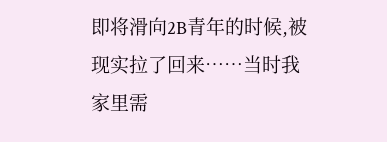即将滑向2B青年的时候,被现实拉了回来……当时我家里需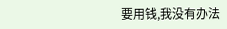要用钱,我没有办法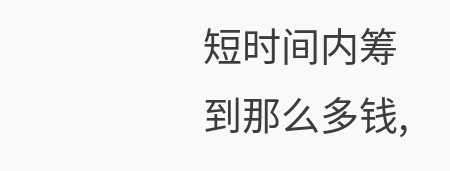短时间内筹到那么多钱,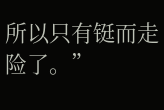所以只有铤而走险了。”